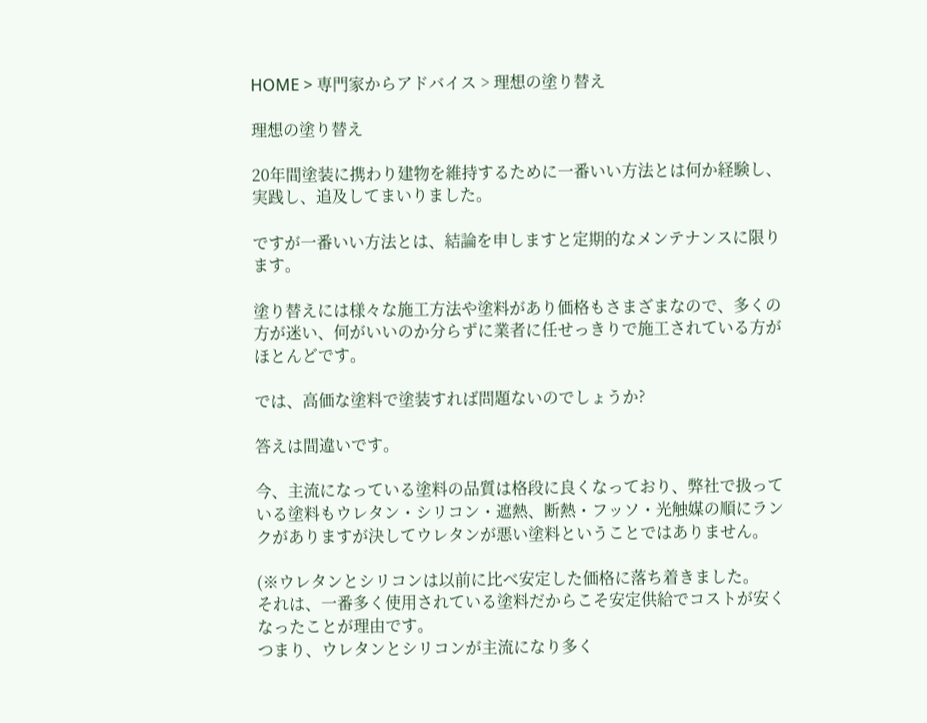HOME > 専門家からアドバイス > 理想の塗り替え

理想の塗り替え

20年間塗装に携わり建物を維持するために一番いい方法とは何か経験し、実践し、追及してまいりました。

ですが一番いい方法とは、結論を申しますと定期的なメンテナンスに限ります。

塗り替えには様々な施工方法や塗料があり価格もさまざまなので、多くの方が迷い、何がいいのか分らずに業者に任せっきりで施工されている方がほとんどです。

では、高価な塗料で塗装すれば問題ないのでしょうか?

答えは間違いです。

今、主流になっている塗料の品質は格段に良くなっており、弊社で扱っている塗料もウレタン・シリコン・遮熱、断熱・フッソ・光触媒の順にランクがありますが決してウレタンが悪い塗料ということではありません。

(※ウレタンとシリコンは以前に比べ安定した価格に落ち着きました。
それは、一番多く使用されている塗料だからこそ安定供給でコストが安くなったことが理由です。
つまり、ウレタンとシリコンが主流になり多く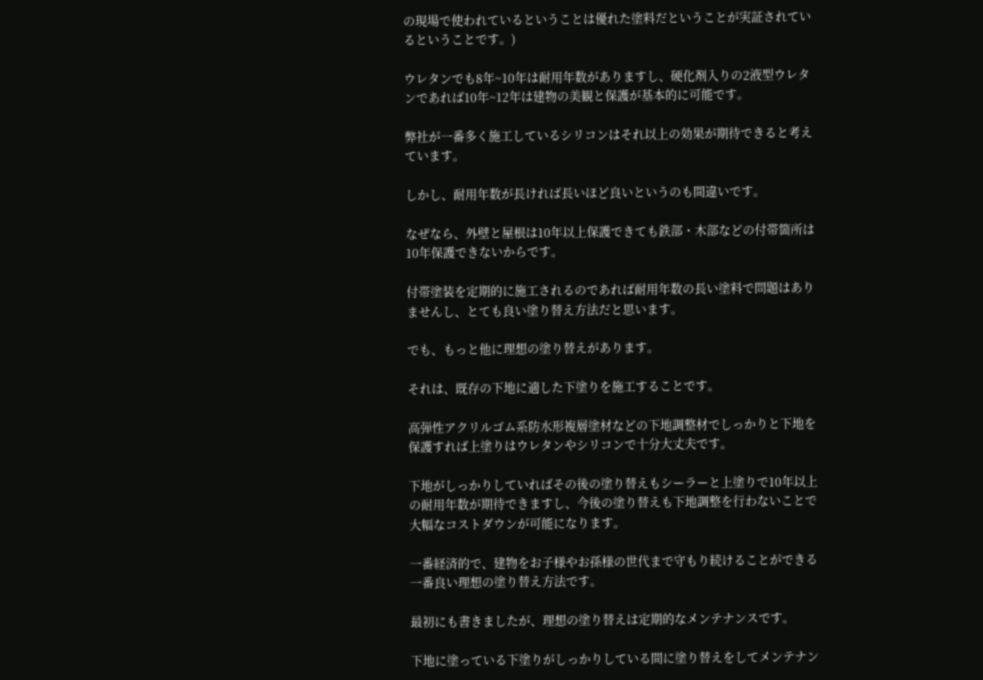の現場で使われているということは優れた塗料だということが実証されているということです。)

ウレタンでも8年~10年は耐用年数がありますし、硬化剤入りの2液型ウレタンであれば10年~12年は建物の美観と保護が基本的に可能です。

弊社が一番多く施工しているシリコンはそれ以上の効果が期待できると考えています。

しかし、耐用年数が長ければ長いほど良いというのも間違いです。

なぜなら、外壁と屋根は10年以上保護できても鉄部・木部などの付帯箇所は10年保護できないからです。

付帯塗装を定期的に施工されるのであれば耐用年数の長い塗料で問題はありませんし、とても良い塗り替え方法だと思います。

でも、もっと他に理想の塗り替えがあります。

それは、既存の下地に適した下塗りを施工することです。

高弾性アクリルゴム系防水形複層塗材などの下地調整材でしっかりと下地を保護すれば上塗りはウレタンやシリコンで十分大丈夫です。

下地がしっかりしていればその後の塗り替えもシーラーと上塗りで10年以上の耐用年数が期待できますし、今後の塗り替えも下地調整を行わないことで大幅なコストダウンが可能になります。

一番経済的で、建物をお子様やお孫様の世代まで守もり続けることができる一番良い理想の塗り替え方法です。

最初にも書きましたが、理想の塗り替えは定期的なメンテナンスです。

下地に塗っている下塗りがしっかりしている間に塗り替えをしてメンテナン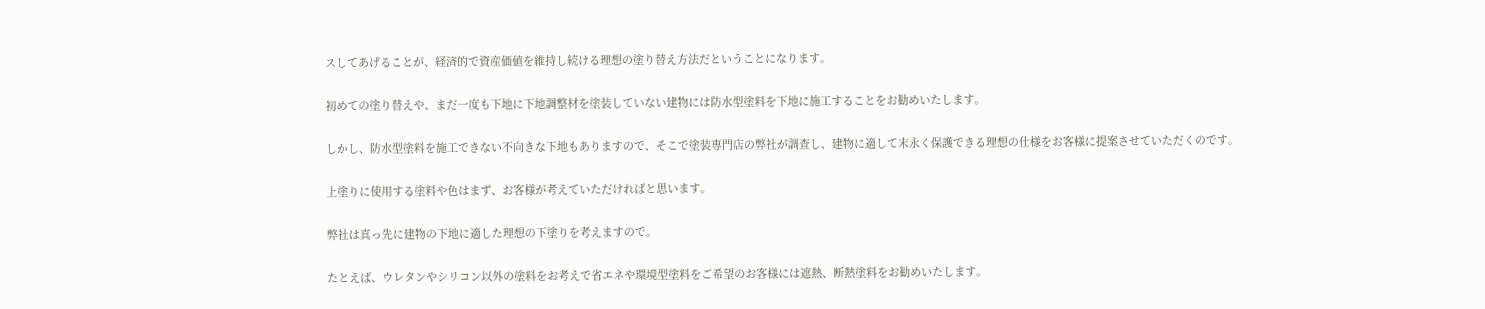スしてあげることが、経済的で資産価値を維持し続ける理想の塗り替え方法だということになります。

初めての塗り替えや、まだ一度も下地に下地調整材を塗装していない建物には防水型塗料を下地に施工することをお勧めいたします。

しかし、防水型塗料を施工できない不向きな下地もありますので、そこで塗装専門店の弊社が調査し、建物に適して末永く保護できる理想の仕様をお客様に提案させていただくのです。

上塗りに使用する塗料や色はまず、お客様が考えていただければと思います。

弊社は真っ先に建物の下地に適した理想の下塗りを考えますので。

たとえば、ウレタンやシリコン以外の塗料をお考えで省エネや環境型塗料をご希望のお客様には遮熱、断熱塗料をお勧めいたします。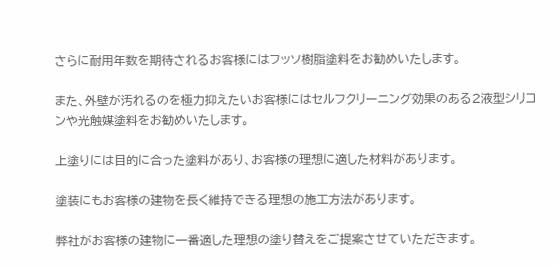さらに耐用年数を期待されるお客様にはフッソ樹脂塗料をお勧めいたします。

また、外壁が汚れるのを極力抑えたいお客様にはセルフクリーニング効果のある2液型シリコンや光触媒塗料をお勧めいたします。

上塗りには目的に合った塗料があり、お客様の理想に適した材料があります。

塗装にもお客様の建物を長く維持できる理想の施工方法があります。

弊社がお客様の建物に一番適した理想の塗り替えをご提案させていただきます。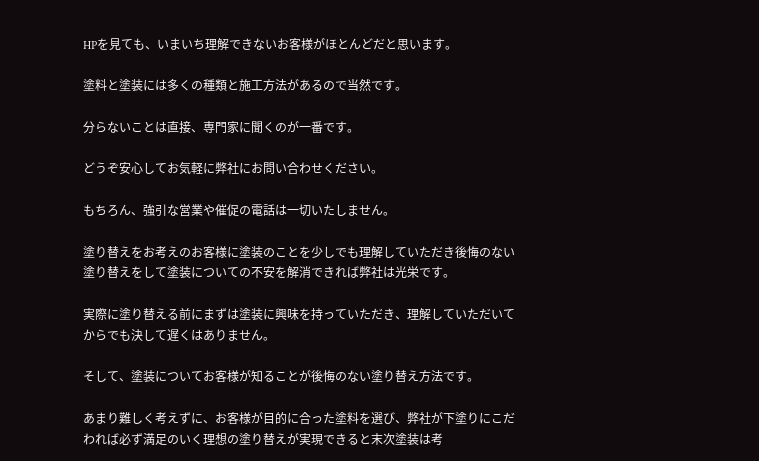HPを見ても、いまいち理解できないお客様がほとんどだと思います。

塗料と塗装には多くの種類と施工方法があるので当然です。

分らないことは直接、専門家に聞くのが一番です。

どうぞ安心してお気軽に弊社にお問い合わせください。

もちろん、強引な営業や催促の電話は一切いたしません。

塗り替えをお考えのお客様に塗装のことを少しでも理解していただき後悔のない塗り替えをして塗装についての不安を解消できれば弊社は光栄です。

実際に塗り替える前にまずは塗装に興味を持っていただき、理解していただいてからでも決して遅くはありません。

そして、塗装についてお客様が知ることが後悔のない塗り替え方法です。

あまり難しく考えずに、お客様が目的に合った塗料を選び、弊社が下塗りにこだわれば必ず満足のいく理想の塗り替えが実現できると末次塗装は考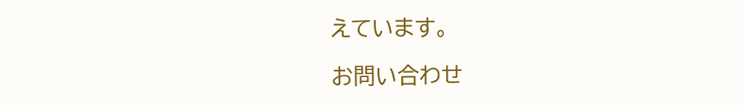えています。

お問い合わせ